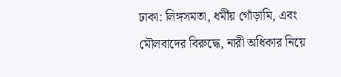ঢাকা: লিঙ্গসমতা, ধর্মীয় গোঁড়ামি, এবং মৌলবাদের বিরুদ্ধে, নারী অধিকার নিয়ে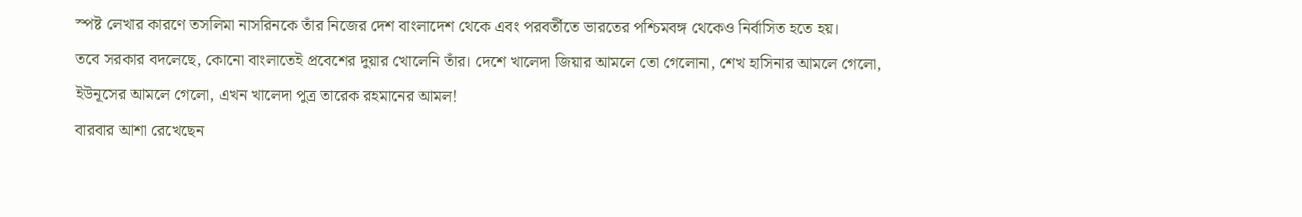স্পষ্ট লেখার কারণে তসলিমা নাসরিনকে তাঁর নিজের দেশ বাংলাদেশ থেকে এবং পরবর্তীতে ভারতের পশ্চিমবঙ্গ থেকেও নির্বাসিত হতে হয়।
তবে সরকার বদলেছে, কোনো বাংলাতেই প্রবেশের দুয়ার খোলেনি তাঁর। দেশে খালেদা জিয়ার আমলে তো গেলোনা, শেখ হাসিনার আমলে গেলো, ইউনূসের আমলে গেলো, এখন খালেদা পুত্র তারেক রহমানের আমল!
বারবার আশা রেখেছেন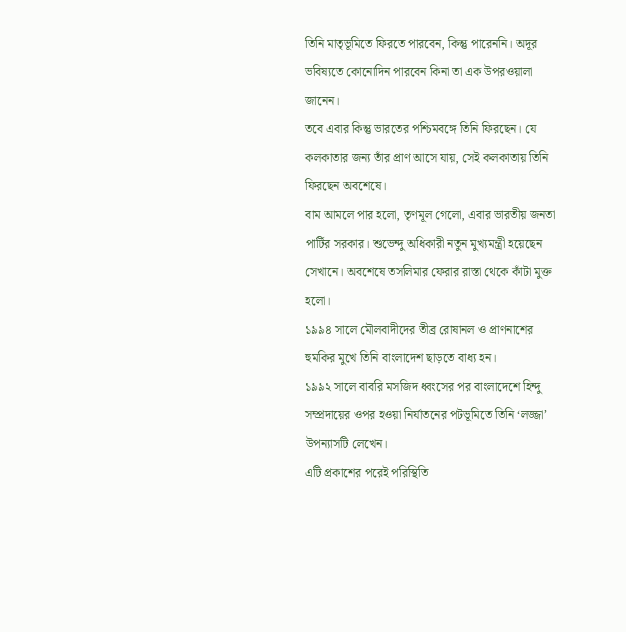তিনি মাতৃভূমিতে ফিরতে পারবেন, কিন্তু পারেননি। অদূর ভবিষ্যতে কোনোদিন পারবেন কিনা তা এক উপরওয়ালা জানেন।
তবে এবার কিন্তু ভারতের পশ্চিমবঙ্গে তিনি ফিরছেন। যে কলকাতার জন্য তাঁর প্রাণ আসে যায়, সেই কলকাতায় তিনি ফিরছেন অবশেষে।
বাম আমলে পার হলো, তৃণমূল গেলো, এবার ভারতীয় জনতা পার্টির সরকার। শুভেন্দু অধিকারী নতুন মুখ্যমন্ত্রী হয়েছেন সেখানে। অবশেষে তসলিমার ফেরার রাস্তা থেকে কাঁটা মুক্ত হলো।
১৯৯৪ সালে মৌলবাদীদের তীব্র রোষানল ও প্রাণনাশের হুমকির মুখে তিনি বাংলাদেশ ছাড়তে বাধ্য হন।
১৯৯২ সালে বাবরি মসজিদ ধ্বংসের পর বাংলাদেশে হিন্দু সম্প্রদায়ের ওপর হওয়া নির্যাতনের পটভূমিতে তিনি ‘লজ্জা’ উপন্যাসটি লেখেন।
এটি প্রকাশের পরেই পরিস্থিতি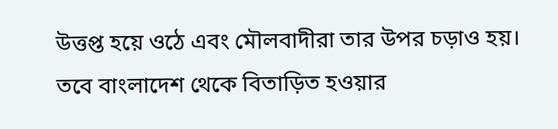উত্তপ্ত হয়ে ওঠে এবং মৌলবাদীরা তার উপর চড়াও হয়।
তবে বাংলাদেশ থেকে বিতাড়িত হওয়ার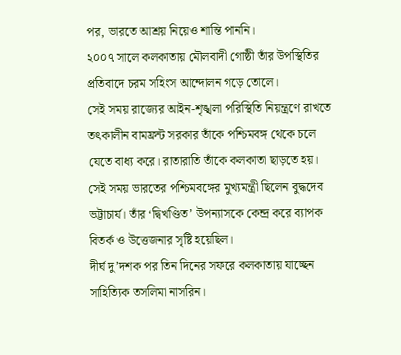পর, ভারতে আশ্রয় নিয়েও শান্তি পাননি।
২০০৭ সালে কলকাতায় মৌলবাদী গোষ্ঠী তাঁর উপস্থিতির প্রতিবাদে চরম সহিংস আন্দোলন গড়ে তোলে।
সেই সময় রাজ্যের আইন-শৃঙ্খলা পরিস্থিতি নিয়ন্ত্রণে রাখতে তৎকালীন বামফ্রন্ট সরকার তাঁকে পশ্চিমবঙ্গ থেকে চলে যেতে বাধ্য করে। রাতারাতি তাঁকে কলকাতা ছাড়তে হয়।
সেই সময় ভারতের পশ্চিমবঙ্গের মুখ্যমন্ত্রী ছিলেন বুদ্ধদেব ভট্টাচার্য। তাঁর ‘দ্বিখণ্ডিত’ উপন্যাসকে কেন্দ্র করে ব্যাপক বিতর্ক ও উত্তেজনার সৃষ্টি হয়েছিল।
দীর্ঘ দু’দশক পর তিন দিনের সফরে কলকাতায় যাচ্ছেন সাহিত্যিক তসলিমা নাসরিন।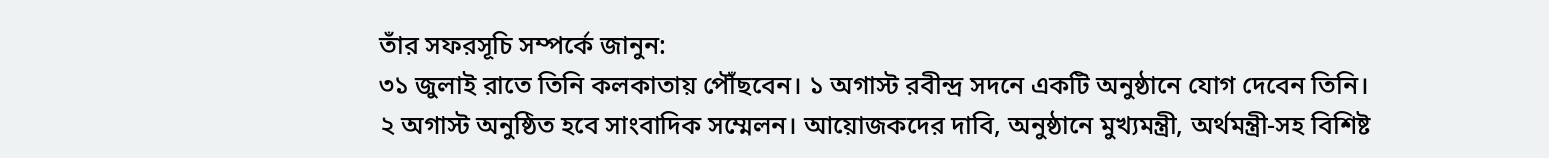তাঁর সফরসূচি সম্পর্কে জানুন:
৩১ জুলাই রাতে তিনি কলকাতায় পৌঁছবেন। ১ অগাস্ট রবীন্দ্র সদনে একটি অনুষ্ঠানে যোগ দেবেন তিনি।
২ অগাস্ট অনুষ্ঠিত হবে সাংবাদিক সম্মেলন। আয়োজকদের দাবি, অনুষ্ঠানে মুখ্যমন্ত্রী, অর্থমন্ত্রী-সহ বিশিষ্ট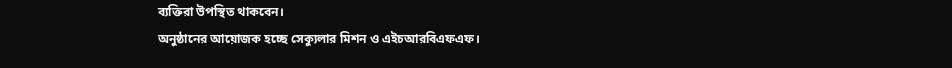ব্যক্তিরা উপস্থিত থাকবেন।
অনুষ্ঠানের আয়োজক হচ্ছে সেক্যুলার মিশন ও এইচআরবিএফএফ।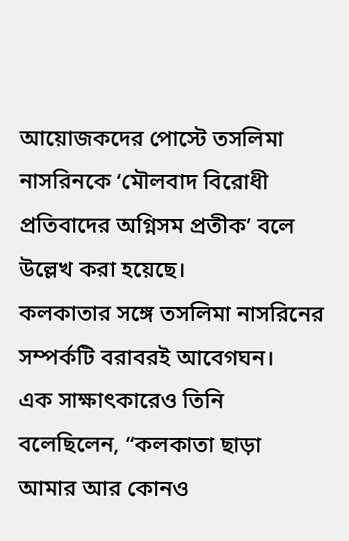আয়োজকদের পোস্টে তসলিমা নাসরিনকে ‘মৌলবাদ বিরোধী প্রতিবাদের অগ্নিসম প্রতীক’ বলে উল্লেখ করা হয়েছে।
কলকাতার সঙ্গে তসলিমা নাসরিনের সম্পর্কটি বরাবরই আবেগঘন।
এক সাক্ষাৎকারেও তিনি বলেছিলেন, “কলকাতা ছাড়া আমার আর কোনও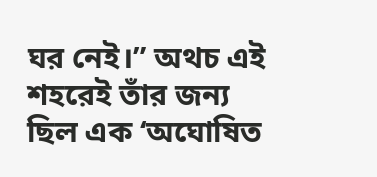ঘর নেই।” অথচ এই শহরেই তাঁর জন্য ছিল এক ‘অঘোষিত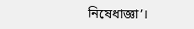নিষেধাজ্ঞা’।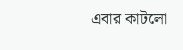এবার কাটলো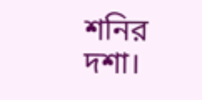শনির দশা।